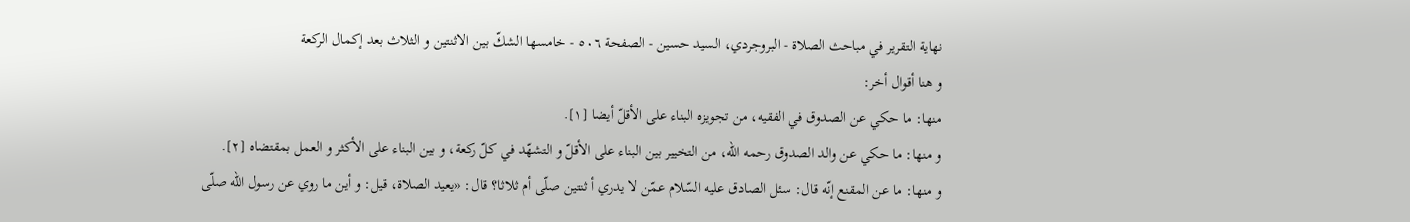نهاية التقرير في مباحث الصلاة - البروجردي، السيد حسين - الصفحة ٥٠٦ - خامسها الشكّ بين الاثنتين و الثلاث بعد إكمال الركعة
و هنا أقوال أخر:
منها: ما حكي عن الصدوق في الفقيه، من تجويزه البناء على الأقلّ أيضا [١].
و منها: ما حكي عن والد الصدوق رحمه اللّه، من التخيير بين البناء على الأقلّ و التشهّد في كلّ ركعة، و بين البناء على الأكثر و العمل بمقتضاه [٢].
و منها: ما عن المقنع إنّه قال: سئل الصادق عليه السّلام عمّن لا يدري أ ثنتين صلّى أم ثلاثا؟ قال: «يعيد الصلاة، قيل: و أين ما روي عن رسول اللّه صلّى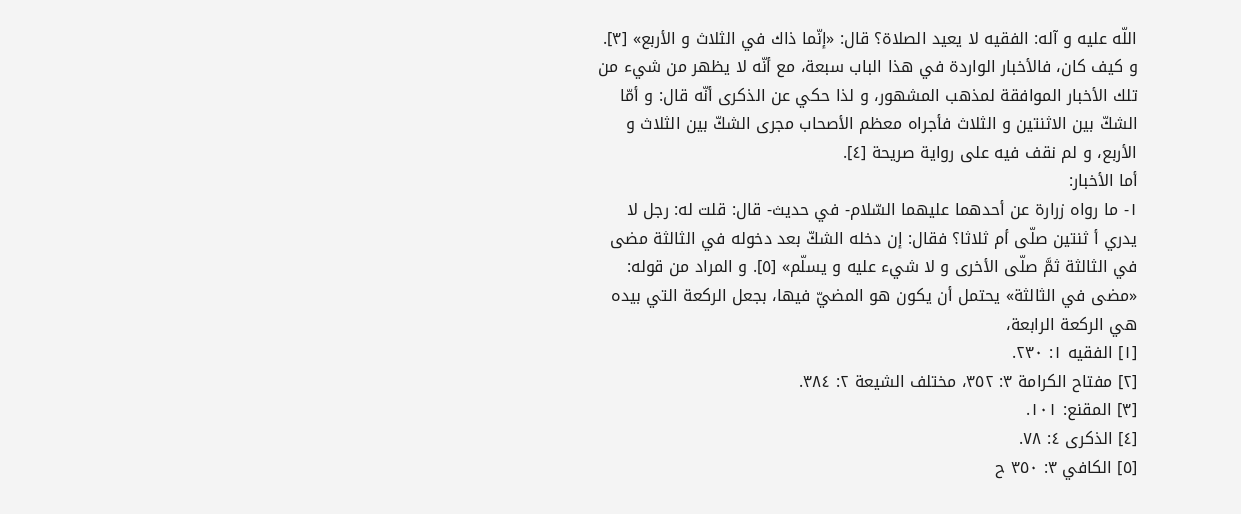اللّه عليه و آله: الفقيه لا يعيد الصلاة؟ قال: «إنّما ذاك في الثلاث و الأربع» [٣].
و كيف كان، فالأخبار الواردة في هذا الباب سبعة، مع أنّه لا يظهر من شيء من تلك الأخبار الموافقة لمذهب المشهور، و لذا حكي عن الذكرى أنّه قال: و أمّا الشكّ بين الاثنتين و الثلاث فأجراه معظم الأصحاب مجرى الشكّ بين الثلاث و الأربع، و لم نقف فيه على رواية صريحة [٤].
أما الأخبار:
١- ما رواه زرارة عن أحدهما عليهما السّلام- في حديث- قال: قلت له: رجل لا يدري أ ثنتين صلّى أم ثلاثا؟ فقال: إن دخله الشكّ بعد دخوله في الثالثة مضى في الثالثة ثمَّ صلّى الأخرى و لا شيء عليه و يسلّم» [٥]. و المراد من قوله: «مضى في الثالثة» يحتمل أن يكون هو المضيّ فيها، بجعل الركعة التي بيده هي الركعة الرابعة،
[١] الفقيه ١: ٢٣٠.
[٢] مفتاح الكرامة ٣: ٣٥٢، مختلف الشيعة ٢: ٣٨٤.
[٣] المقنع: ١٠١.
[٤] الذكرى ٤: ٧٨.
[٥] الكافي ٣: ٣٥٠ ح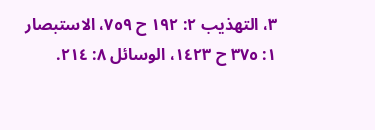٣، التهذيب ٢: ١٩٢ ح ٧٥٩، الاستبصار ١: ٣٧٥ ح ١٤٢٣، الوسائل ٨: ٢١٤.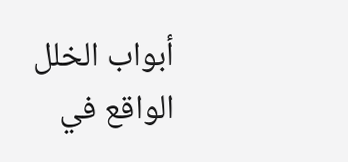أبواب الخلل الواقع في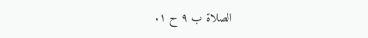الصلاة ب ٩ ح ١.